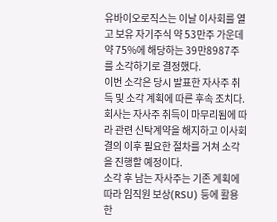유바이오로직스는 이날 이사회를 열고 보유 자기주식 약 53만주 가운데 약 75%에 해당하는 39만8987주를 소각하기로 결정했다.
이번 소각은 당시 발표한 자사주 취득 및 소각 계획에 따른 후속 조치다. 회사는 자사주 취득이 마무리됨에 따라 관련 신탁계약을 해지하고 이사회 결의 이후 필요한 절차를 거쳐 소각을 진행할 예정이다.
소각 후 남는 자사주는 기존 계획에 따라 임직원 보상(RSU) 등에 활용한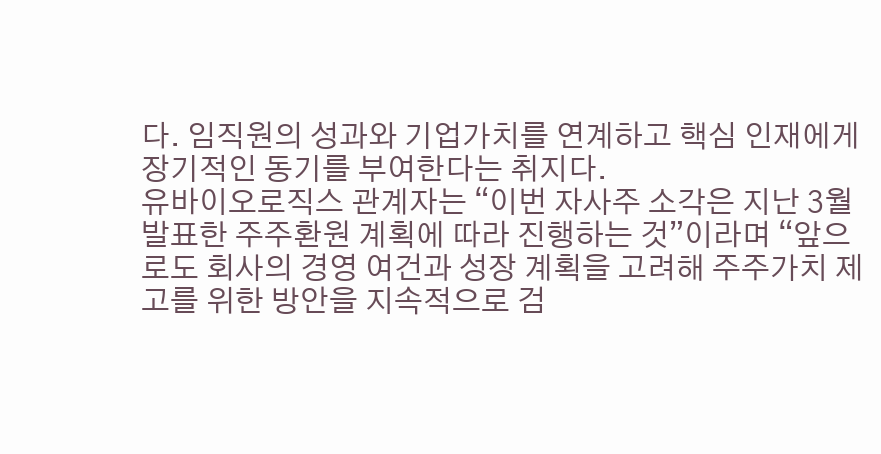다. 임직원의 성과와 기업가치를 연계하고 핵심 인재에게 장기적인 동기를 부여한다는 취지다.
유바이오로직스 관계자는 “이번 자사주 소각은 지난 3월 발표한 주주환원 계획에 따라 진행하는 것”이라며 “앞으로도 회사의 경영 여건과 성장 계획을 고려해 주주가치 제고를 위한 방안을 지속적으로 검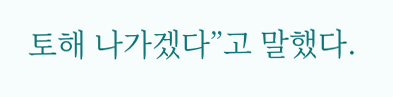토해 나가겠다”고 말했다.